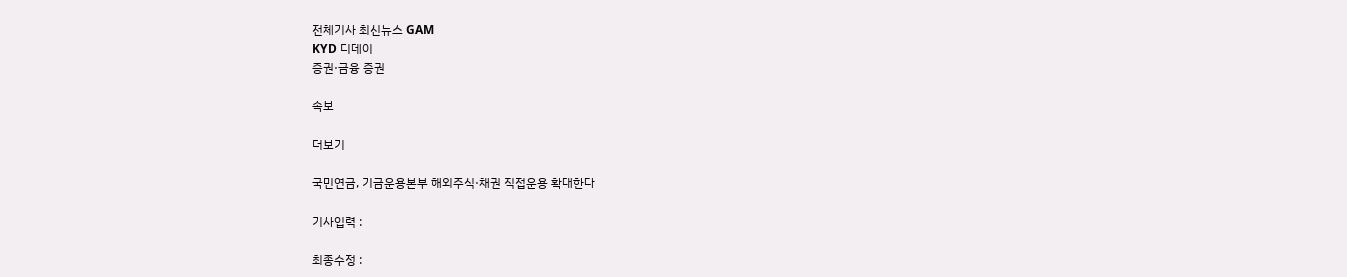전체기사 최신뉴스 GAM
KYD 디데이
증권·금융 증권

속보

더보기

국민연금, 기금운용본부 해외주식·채권 직접운용 확대한다

기사입력 :

최종수정 :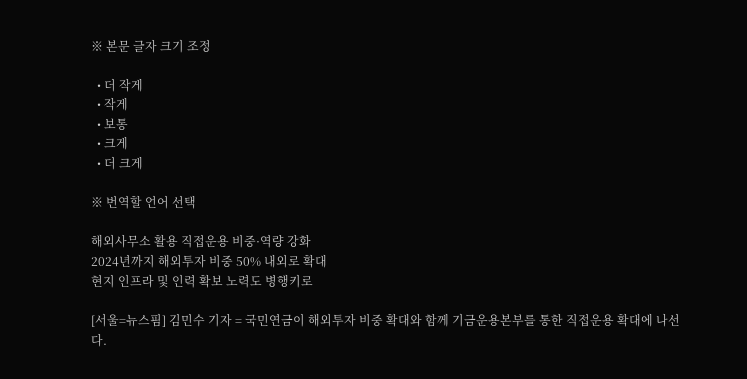※ 본문 글자 크기 조정

  • 더 작게
  • 작게
  • 보통
  • 크게
  • 더 크게

※ 번역할 언어 선택

해외사무소 활용 직접운용 비중·역량 강화
2024년까지 해외투자 비중 50% 내외로 확대
현지 인프라 및 인력 확보 노력도 병행키로

[서울=뉴스핌] 김민수 기자 = 국민연금이 해외투자 비중 확대와 함께 기금운용본부를 통한 직접운용 확대에 나선다.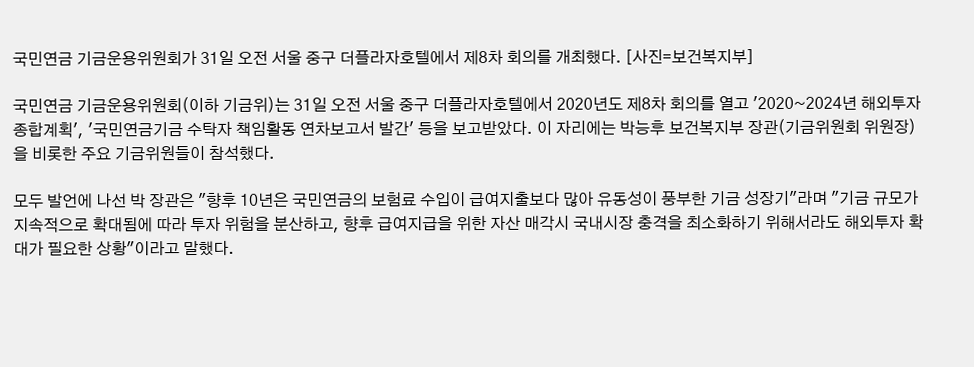국민연금 기금운용위원회가 31일 오전 서울 중구 더플라자호텔에서 제8차 회의를 개최했다. [사진=보건복지부]

국민연금 기금운용위원회(이하 기금위)는 31일 오전 서울 중구 더플라자호텔에서 2020년도 제8차 회의를 열고 '2020~2024년 해외투자 종합계획', '국민연금기금 수탁자 책임활동 연차보고서 발간' 등을 보고받았다. 이 자리에는 박능후 보건복지부 장관(기금위원회 위원장)을 비롯한 주요 기금위원들이 참석했다.

모두 발언에 나선 박 장관은 "향후 10년은 국민연금의 보험료 수입이 급여지출보다 많아 유동성이 풍부한 기금 성장기"라며 "기금 규모가 지속적으로 확대됨에 따라 투자 위험을 분산하고, 향후 급여지급을 위한 자산 매각시 국내시장 충격을 최소화하기 위해서라도 해외투자 확대가 필요한 상황"이라고 말했다.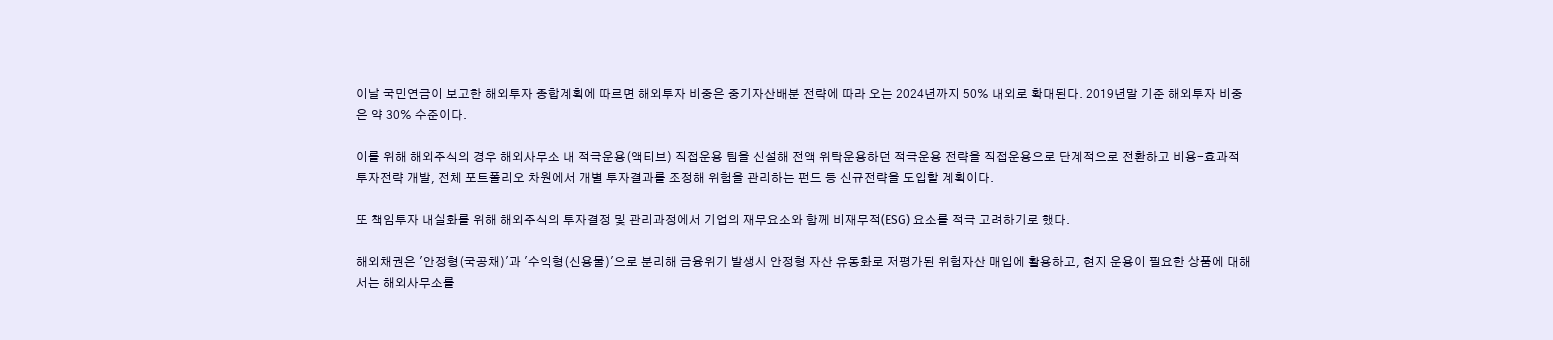이날 국민연금이 보고한 해외투자 종합계획에 따르면 해외투자 비중은 중기자산배분 전략에 따라 오는 2024년까지 50% 내외로 확대된다. 2019년말 기준 해외투자 비중은 약 30% 수준이다.

이를 위해 해외주식의 경우 해외사무소 내 적극운용(액티브) 직접운용 팀을 신설해 전액 위탁운용하던 적극운용 전략을 직접운용으로 단계적으로 전환하고 비용-효과적 투자전략 개발, 전체 포트폴리오 차원에서 개별 투자결과를 조정해 위험을 관리하는 펀드 등 신규전략을 도입할 계획이다.

또 책임투자 내실화를 위해 해외주식의 투자결정 및 관리과정에서 기업의 재무요소와 함께 비재무적(ESG) 요소를 적극 고려하기로 했다.

해외채권은 '안정형(국공채)'과 '수익형(신용물)'으로 분리해 금융위기 발생시 안정형 자산 유동화로 저평가된 위험자산 매입에 활용하고, 현지 운용이 필요한 상품에 대해서는 해외사무소를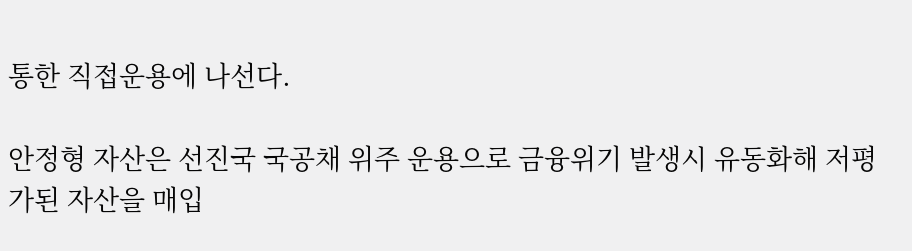통한 직접운용에 나선다.

안정형 자산은 선진국 국공채 위주 운용으로 금융위기 발생시 유동화해 저평가된 자산을 매입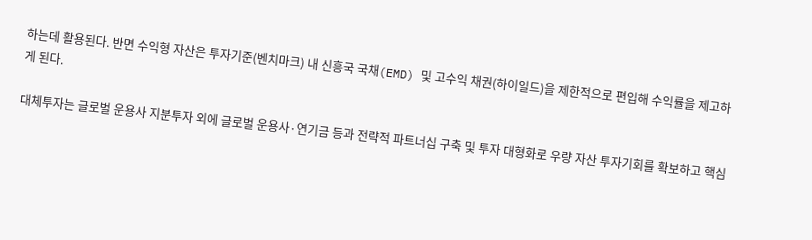하는데 활용된다. 반면 수익형 자산은 투자기준(벤치마크) 내 신흥국 국채(EMD) 및 고수익 채권(하이일드)을 제한적으로 편입해 수익률을 제고하게 된다.

대체투자는 글로벌 운용사 지분투자 외에 글로벌 운용사·연기금 등과 전략적 파트너십 구축 및 투자 대형화로 우량 자산 투자기회를 확보하고 핵심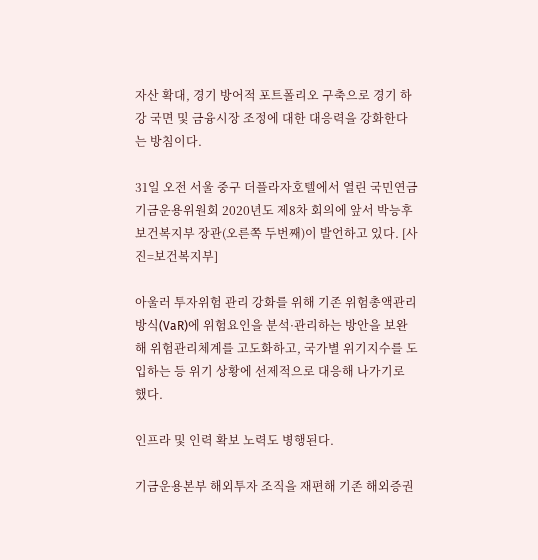자산 확대, 경기 방어적 포트폴리오 구축으로 경기 하강 국면 및 금융시장 조정에 대한 대응력을 강화한다는 방침이다.

31일 오전 서울 중구 더플라자호텔에서 열린 국민연금 기금운용위원회 2020년도 제8차 회의에 앞서 박능후 보건복지부 장관(오른쪽 두번째)이 발언하고 있다. [사진=보건복지부]

아울러 투자위험 관리 강화를 위해 기존 위험총액관리방식(VaR)에 위험요인을 분석·관리하는 방안을 보완해 위험관리체계를 고도화하고, 국가별 위기지수를 도입하는 등 위기 상황에 선제적으로 대응해 나가기로 했다.

인프라 및 인력 확보 노력도 병행된다.

기금운용본부 해외투자 조직을 재편해 기존 해외증권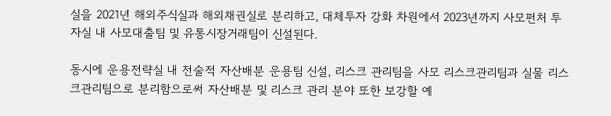실을 2021년 해외주식실과 해외채권실로 분리하고, 대체투자 강화 차원에서 2023년까지 사모펀처 투자실 내 사모대출팀 및 유통시장거래팀이 신설된다.

동시에 운용전략실 내 전술적 자산배분 운용팀 신설, 리스크 관리팀을 사모 리스크관리팀과 실물 리스크관리팀으로 분리함으로써 자산배분 및 리스크 관리 분야 또한 보강할 예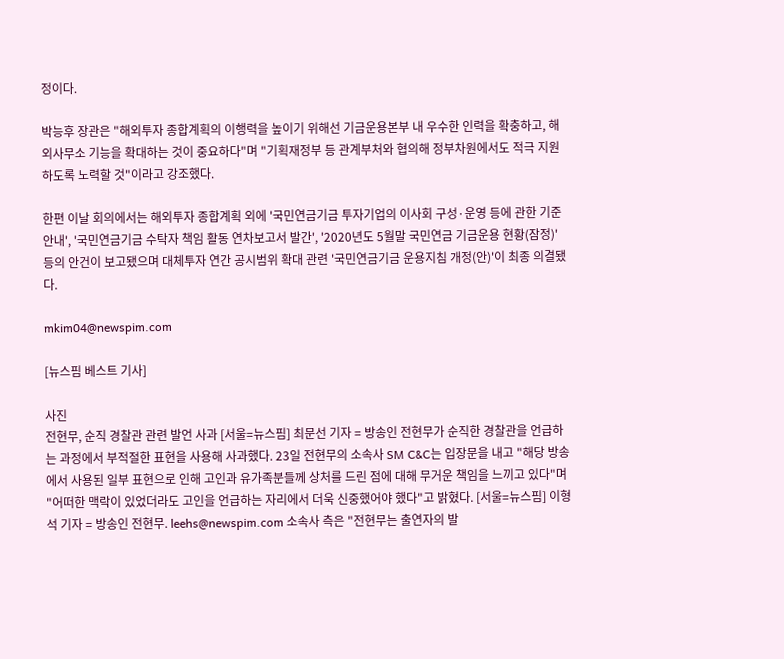정이다.

박능후 장관은 "해외투자 종합계획의 이행력을 높이기 위해선 기금운용본부 내 우수한 인력을 확충하고, 해외사무소 기능을 확대하는 것이 중요하다"며 "기획재정부 등 관계부처와 협의해 정부차원에서도 적극 지원하도록 노력할 것"이라고 강조했다.

한편 이날 회의에서는 해외투자 종합계획 외에 '국민연금기금 투자기업의 이사회 구성·운영 등에 관한 기준 안내', '국민연금기금 수탁자 책임 활동 연차보고서 발간', '2020년도 5월말 국민연금 기금운용 현황(잠정)' 등의 안건이 보고됐으며 대체투자 연간 공시범위 확대 관련 '국민연금기금 운용지침 개정(안)'이 최종 의결됐다.

mkim04@newspim.com

[뉴스핌 베스트 기사]

사진
전현무, 순직 경찰관 관련 발언 사과 [서울=뉴스핌] 최문선 기자 = 방송인 전현무가 순직한 경찰관을 언급하는 과정에서 부적절한 표현을 사용해 사과했다. 23일 전현무의 소속사 SM C&C는 입장문을 내고 "해당 방송에서 사용된 일부 표현으로 인해 고인과 유가족분들께 상처를 드린 점에 대해 무거운 책임을 느끼고 있다"며 "어떠한 맥락이 있었더라도 고인을 언급하는 자리에서 더욱 신중했어야 했다"고 밝혔다. [서울=뉴스핌] 이형석 기자 = 방송인 전현무. leehs@newspim.com 소속사 측은 "전현무는 출연자의 발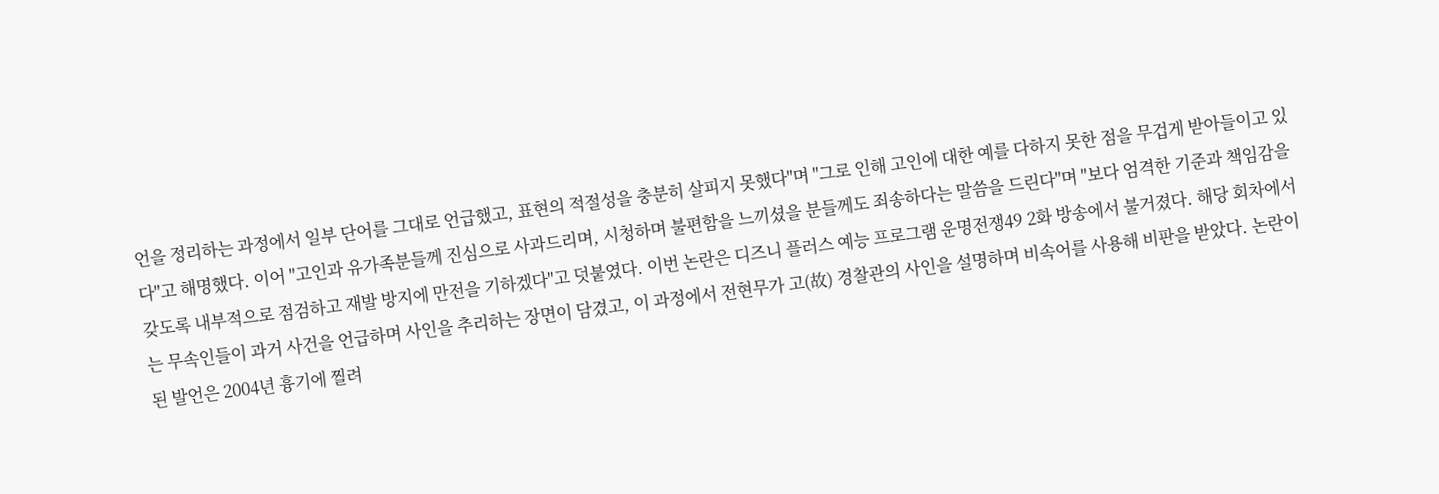언을 정리하는 과정에서 일부 단어를 그대로 언급했고, 표현의 적절성을 충분히 살피지 못했다"며 "그로 인해 고인에 대한 예를 다하지 못한 점을 무겁게 받아들이고 있다"고 해명했다. 이어 "고인과 유가족분들께 진심으로 사과드리며, 시청하며 불편함을 느끼셨을 분들께도 죄송하다는 말씀을 드린다"며 "보다 엄격한 기준과 책임감을 갖도록 내부적으로 점검하고 재발 방지에 만전을 기하겠다"고 덧붙였다. 이번 논란은 디즈니 플러스 예능 프로그램 운명전쟁49 2화 방송에서 불거졌다. 해당 회차에서는 무속인들이 과거 사건을 언급하며 사인을 추리하는 장면이 담겼고, 이 과정에서 전현무가 고(故) 경찰관의 사인을 설명하며 비속어를 사용해 비판을 받았다. 논란이 된 발언은 2004년 흉기에 찔려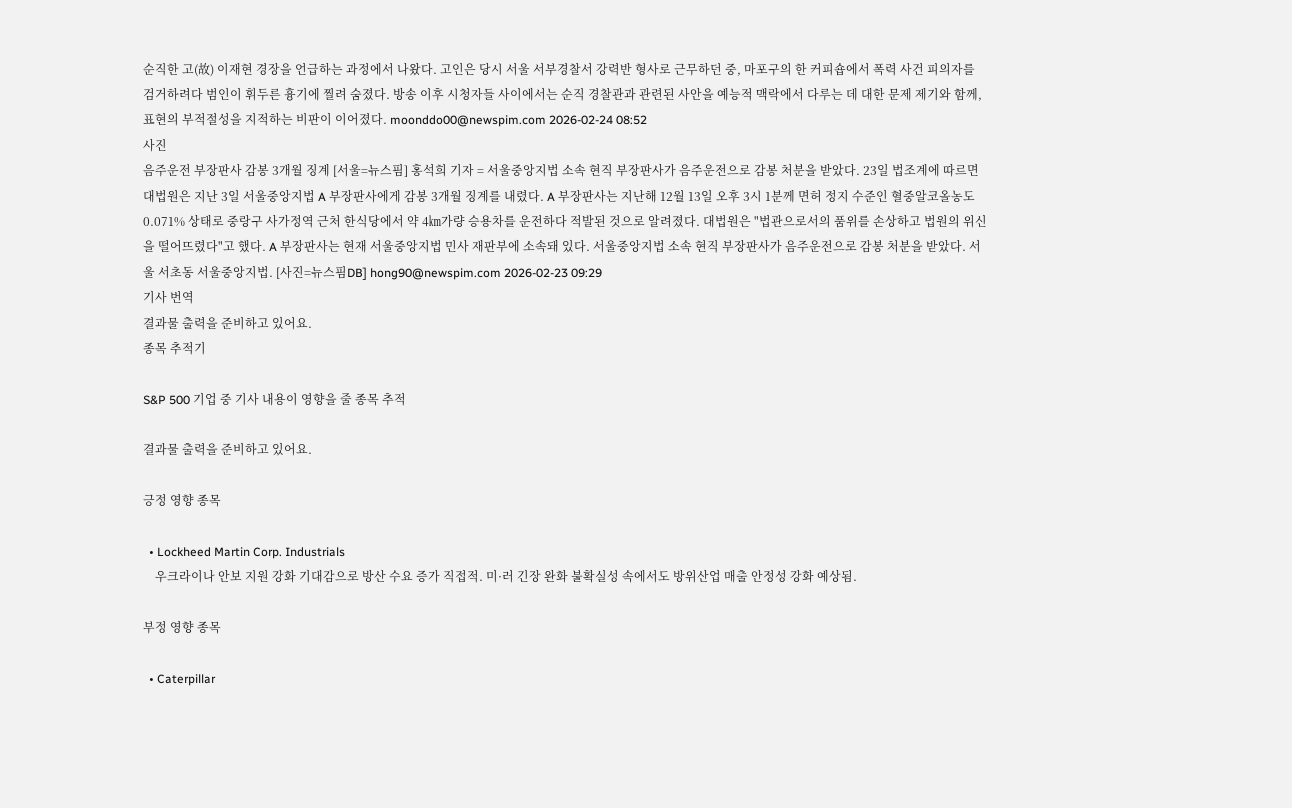순직한 고(故) 이재현 경장을 언급하는 과정에서 나왔다. 고인은 당시 서울 서부경찰서 강력반 형사로 근무하던 중, 마포구의 한 커피숍에서 폭력 사건 피의자를 검거하려다 범인이 휘두른 흉기에 찔려 숨졌다. 방송 이후 시청자들 사이에서는 순직 경찰관과 관련된 사안을 예능적 맥락에서 다루는 데 대한 문제 제기와 함께, 표현의 부적절성을 지적하는 비판이 이어졌다. moonddo00@newspim.com 2026-02-24 08:52
사진
음주운전 부장판사 감봉 3개월 징계 [서울=뉴스핌] 홍석희 기자 = 서울중앙지법 소속 현직 부장판사가 음주운전으로 감봉 처분을 받았다. 23일 법조계에 따르면 대법원은 지난 3일 서울중앙지법 A 부장판사에게 감봉 3개월 징계를 내렸다. A 부장판사는 지난해 12월 13일 오후 3시 1분께 면허 정지 수준인 혈중알코올농도 0.071% 상태로 중랑구 사가정역 근처 한식당에서 약 4㎞가량 승용차를 운전하다 적발된 것으로 알려졌다. 대법원은 "법관으로서의 품위를 손상하고 법원의 위신을 떨어뜨렸다"고 했다. A 부장판사는 현재 서울중앙지법 민사 재판부에 소속돼 있다. 서울중앙지법 소속 현직 부장판사가 음주운전으로 감봉 처분을 받았다. 서울 서초동 서울중앙지법. [사진=뉴스핌DB] hong90@newspim.com 2026-02-23 09:29
기사 번역
결과물 출력을 준비하고 있어요.
종목 추적기

S&P 500 기업 중 기사 내용이 영향을 줄 종목 추적

결과물 출력을 준비하고 있어요.

긍정 영향 종목

  • Lockheed Martin Corp. Industrials
    우크라이나 안보 지원 강화 기대감으로 방산 수요 증가 직접적. 미·러 긴장 완화 불확실성 속에서도 방위산업 매출 안정성 강화 예상됨.

부정 영향 종목

  • Caterpillar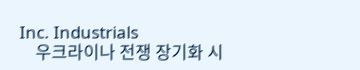Inc. Industrials
    우크라이나 전쟁 장기화 시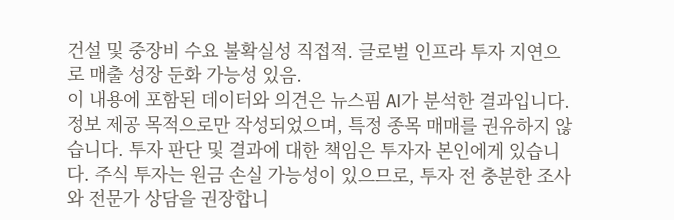건설 및 중장비 수요 불확실성 직접적. 글로벌 인프라 투자 지연으로 매출 성장 둔화 가능성 있음.
이 내용에 포함된 데이터와 의견은 뉴스핌 AI가 분석한 결과입니다. 정보 제공 목적으로만 작성되었으며, 특정 종목 매매를 권유하지 않습니다. 투자 판단 및 결과에 대한 책임은 투자자 본인에게 있습니다. 주식 투자는 원금 손실 가능성이 있으므로, 투자 전 충분한 조사와 전문가 상담을 권장합니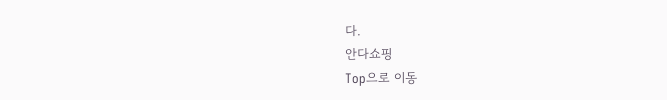다.
안다쇼핑
Top으로 이동